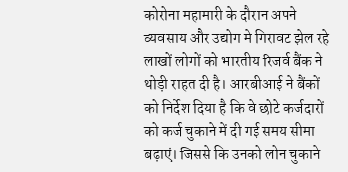कोरोना महामारी के दौरान अपने व्यवसाय और उद्योग मे गिरावट झेल रहे लाखों लोगों को भारतीय रिजर्व बैंक ने थोड़ी राहत दी है। आरबीआई ने बैंकों को निर्देश दिया है कि वे छोटे कर्जदारों को कर्ज चुकाने में दी गई समय सीमा बढ़ाएं। जिससे कि उनको लोन चुकाने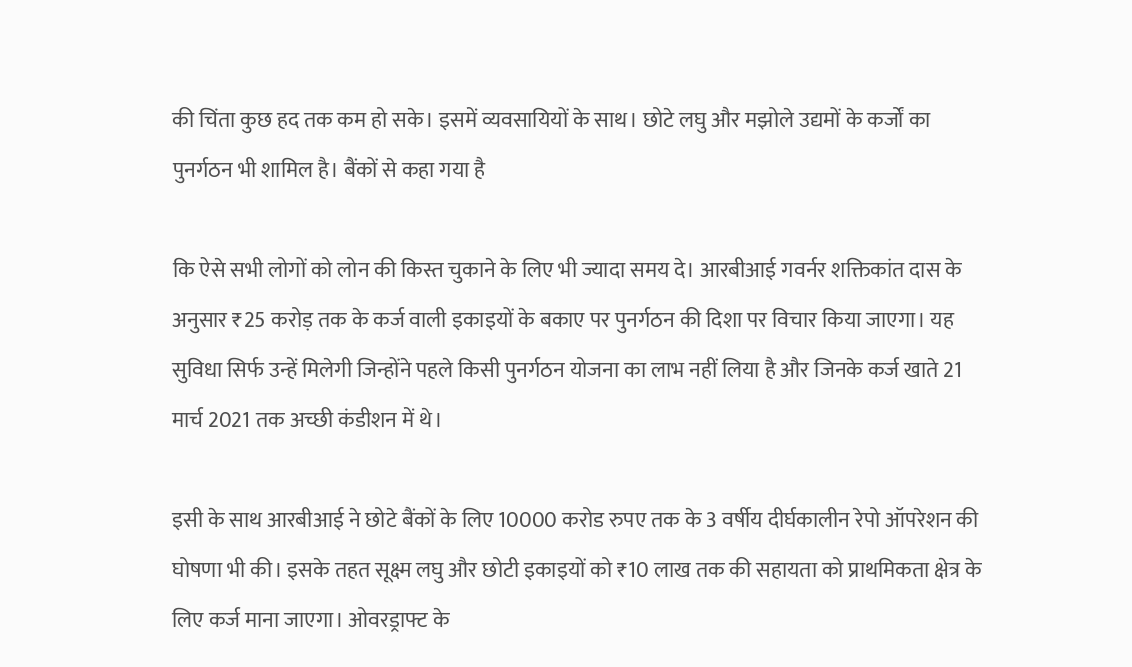की चिंता कुछ हद तक कम हो सके। इसमें व्यवसायियों के साथ। छोटे लघु और मझोले उद्यमों के कर्जों का पुनर्गठन भी शामिल है। बैंकों से कहा गया है

कि ऐसे सभी लोगों को लोन की किस्त चुकाने के लिए भी ज्यादा समय दे। आरबीआई गवर्नर शक्तिकांत दास के अनुसार ₹25 करोड़ तक के कर्ज वाली इकाइयों के बकाए पर पुनर्गठन की दिशा पर विचार किया जाएगा। यह सुविधा सिर्फ उन्हें मिलेगी जिन्होंने पहले किसी पुनर्गठन योजना का लाभ नहीं लिया है और जिनके कर्ज खाते 21 मार्च 2021 तक अच्छी कंडीशन में थे।

इसी के साथ आरबीआई ने छोटे बैंकों के लिए 10000 करोड रुपए तक के 3 वर्षीय दीर्घकालीन रेपो ऑपरेशन की घोषणा भी की। इसके तहत सूक्ष्म लघु और छोटी इकाइयों को ₹10 लाख तक की सहायता को प्राथमिकता क्षेत्र के लिए कर्ज माना जाएगा। ओवरड्राफ्ट के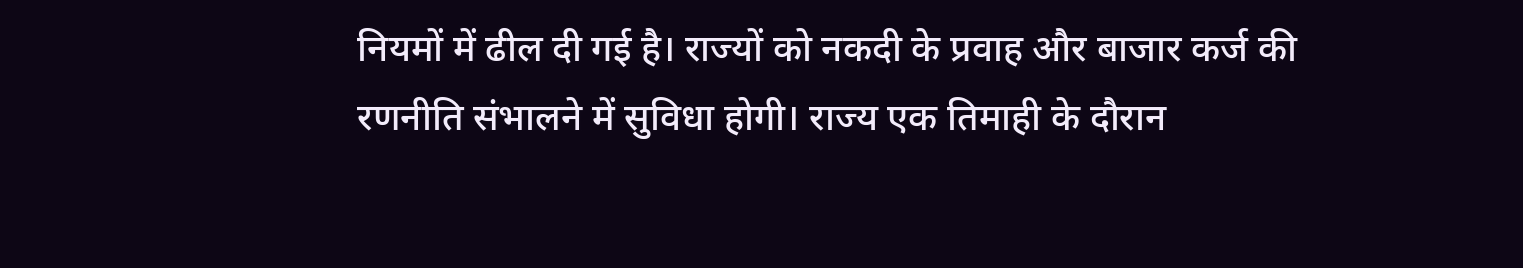नियमों में ढील दी गई है। राज्यों को नकदी के प्रवाह और बाजार कर्ज की रणनीति संभालने में सुविधा होगी। राज्य एक तिमाही के दौरान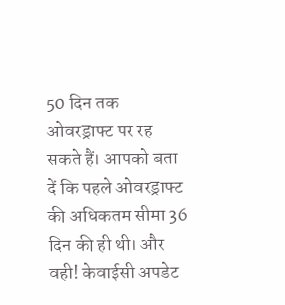50 दिन तक ओवरड्राफ्ट पर रह सकते हैं। आपको बता दें कि पहले ओवरड्राफ्ट की अधिकतम सीमा 36 दिन की ही थी। और वही! केवाईसी अपडेट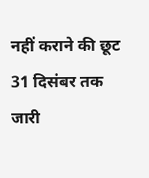नहीं कराने की छूट 31 दिसंबर तक जारी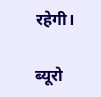रहेगी।

ब्यूरो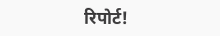रिपोर्ट!